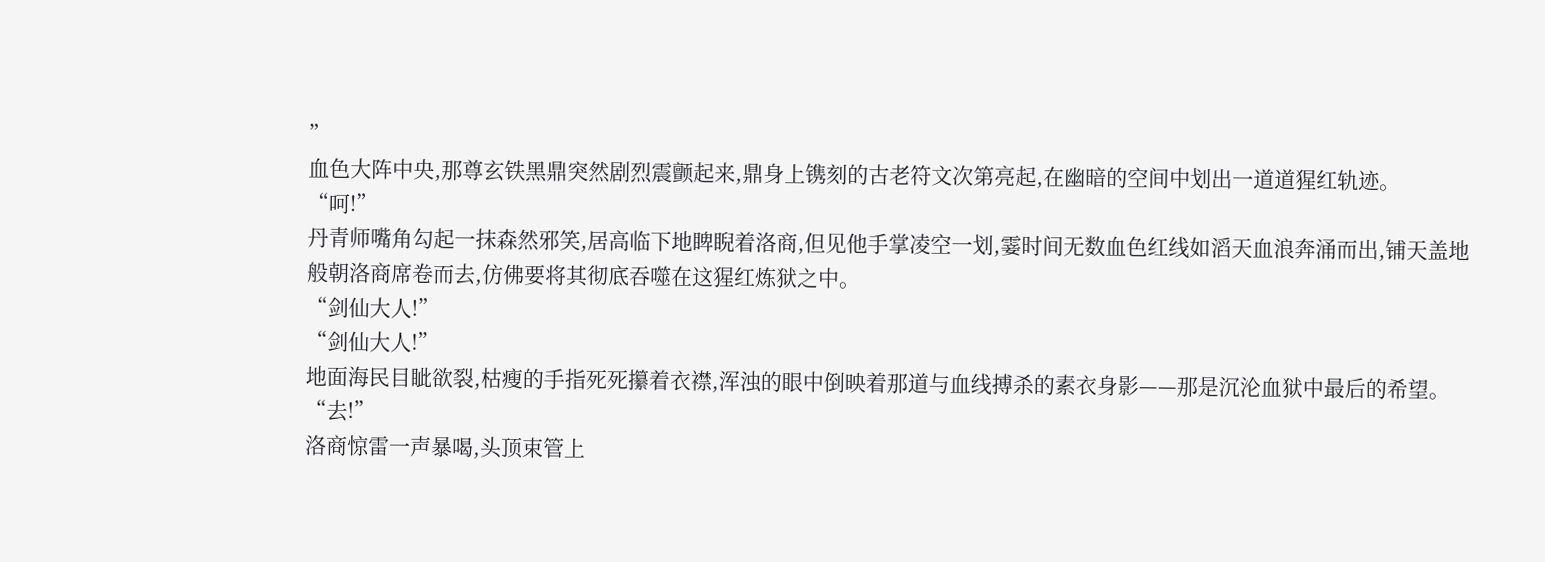”
血色大阵中央,那尊玄铁黑鼎突然剧烈震颤起来,鼎身上镌刻的古老符文次第亮起,在幽暗的空间中划出一道道猩红轨迹。
“呵!”
丹青师嘴角勾起一抹森然邪笑,居高临下地睥睨着洛商,但见他手掌凌空一划,霎时间无数血色红线如滔天血浪奔涌而出,铺天盖地般朝洛商席卷而去,仿佛要将其彻底吞噬在这猩红炼狱之中。
“剑仙大人!”
“剑仙大人!”
地面海民目眦欲裂,枯瘦的手指死死攥着衣襟,浑浊的眼中倒映着那道与血线搏杀的素衣身影——那是沉沦血狱中最后的希望。
“去!”
洛商惊雷一声暴喝,头顶束管上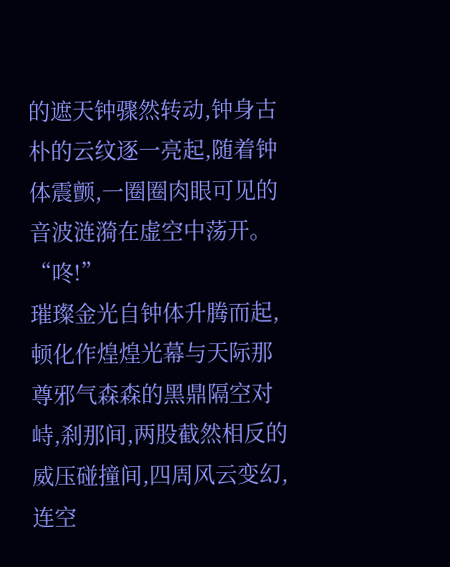的遮天钟骤然转动,钟身古朴的云纹逐一亮起,随着钟体震颤,一圈圈肉眼可见的音波涟漪在虚空中荡开。
“咚!”
璀璨金光自钟体升腾而起,顿化作煌煌光幕与天际那尊邪气森森的黑鼎隔空对峙,刹那间,两股截然相反的威压碰撞间,四周风云变幻,连空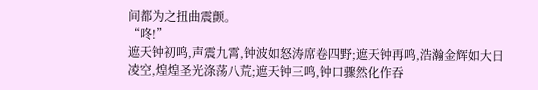间都为之扭曲震颤。
“咚!”
遮天钟初鸣,声震九霄,钟波如怒涛席卷四野;遮天钟再鸣,浩瀚金辉如大日凌空,煌煌圣光涤荡八荒;遮天钟三鸣,钟口骤然化作吞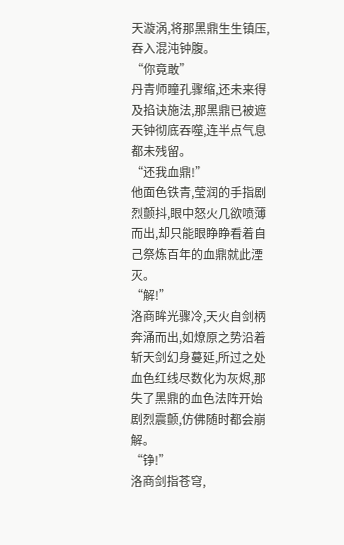天漩涡,将那黑鼎生生镇压,吞入混沌钟腹。
“你竟敢”
丹青师瞳孔骤缩,还未来得及掐诀施法,那黑鼎已被遮天钟彻底吞噬,连半点气息都未残留。
“还我血鼎!”
他面色铁青,莹润的手指剧烈颤抖,眼中怒火几欲喷薄而出,却只能眼睁睁看着自己祭炼百年的血鼎就此湮灭。
“解!”
洛商眸光骤冷,天火自剑柄奔涌而出,如燎原之势沿着斩天剑幻身蔓延,所过之处血色红线尽数化为灰烬,那失了黑鼎的血色法阵开始剧烈震颤,仿佛随时都会崩解。
“铮!”
洛商剑指苍穹,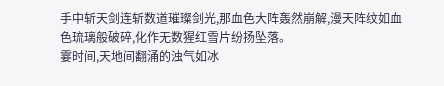手中斩天剑连斩数道璀璨剑光,那血色大阵轰然崩解,漫天阵纹如血色琉璃般破碎,化作无数猩红雪片纷扬坠落。
霎时间,天地间翻涌的浊气如冰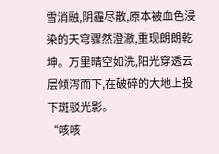雪消融,阴霾尽散,原本被血色浸染的天穹骤然澄澈,重现朗朗乾坤。万里晴空如洗,阳光穿透云层倾泻而下,在破碎的大地上投下斑驳光影。
“咳咳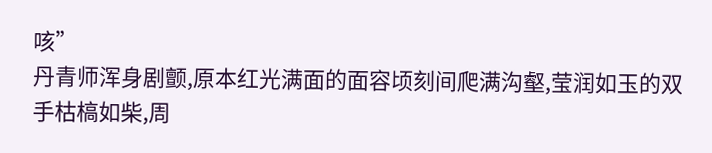咳”
丹青师浑身剧颤,原本红光满面的面容顷刻间爬满沟壑,莹润如玉的双手枯槁如柴,周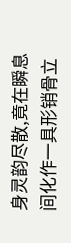身灵韵尽散,竟在瞬息间化作一具形销骨立